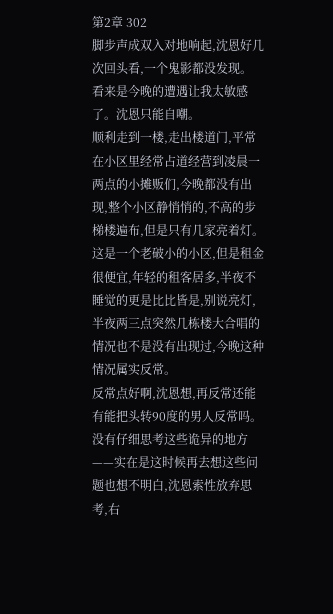第2章 302
脚步声成双入对地响起,沈恩好几次回头看,一个鬼影都没发现。
看来是今晚的遭遇让我太敏感了。沈恩只能自嘲。
顺利走到一楼,走出楼道门,平常在小区里经常占道经营到凌晨一两点的小摊贩们,今晚都没有出现,整个小区静悄悄的,不高的步梯楼遍布,但是只有几家亮着灯。
这是一个老破小的小区,但是租金很便宜,年轻的租客居多,半夜不睡觉的更是比比皆是,别说亮灯,半夜两三点突然几栋楼大合唱的情况也不是没有出现过,今晚这种情况属实反常。
反常点好啊,沈恩想,再反常还能有能把头转90度的男人反常吗。
没有仔细思考这些诡异的地方——实在是这时候再去想这些问题也想不明白,沈恩索性放弃思考,右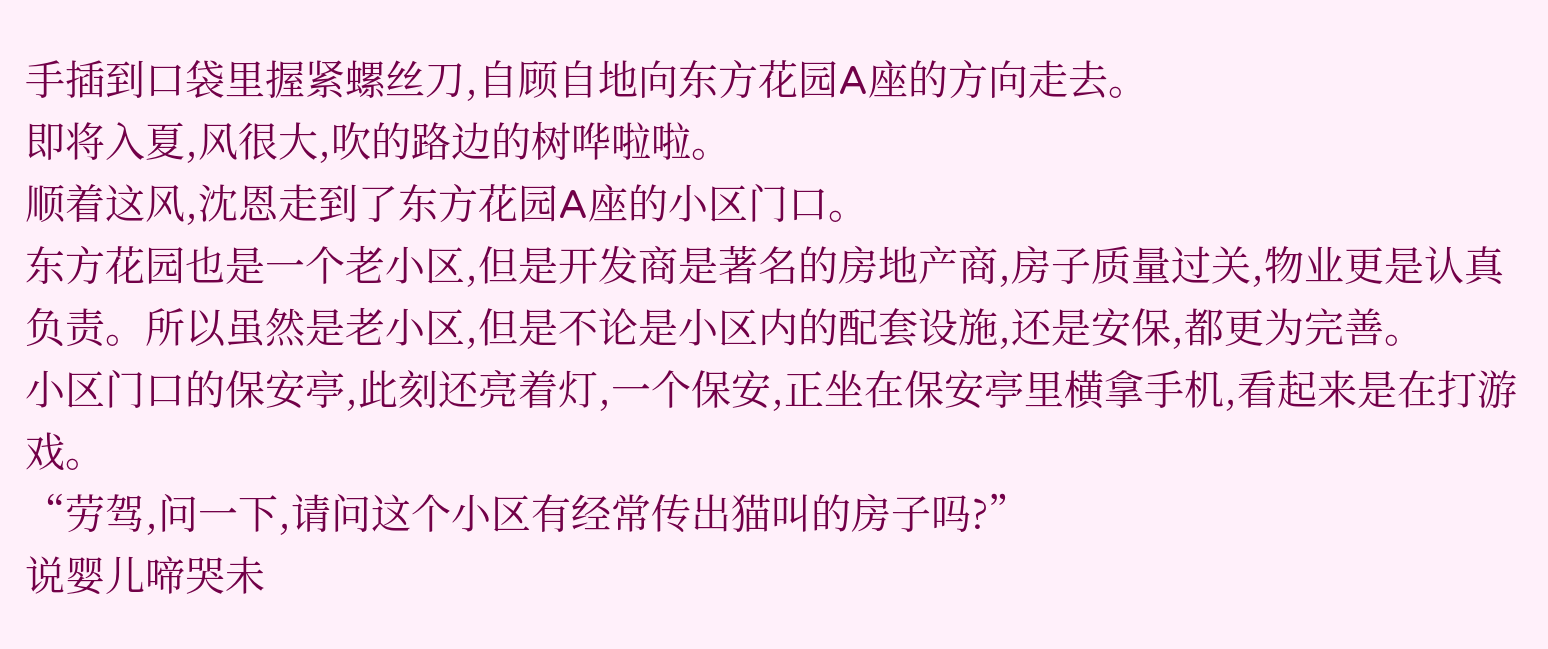手插到口袋里握紧螺丝刀,自顾自地向东方花园A座的方向走去。
即将入夏,风很大,吹的路边的树哗啦啦。
顺着这风,沈恩走到了东方花园A座的小区门口。
东方花园也是一个老小区,但是开发商是著名的房地产商,房子质量过关,物业更是认真负责。所以虽然是老小区,但是不论是小区内的配套设施,还是安保,都更为完善。
小区门口的保安亭,此刻还亮着灯,一个保安,正坐在保安亭里横拿手机,看起来是在打游戏。
“劳驾,问一下,请问这个小区有经常传出猫叫的房子吗?”
说婴儿啼哭未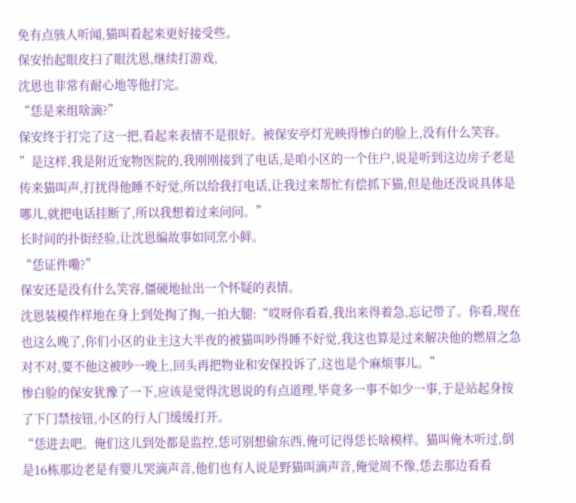免有点骇人听闻,猫叫看起来更好接受些。
保安抬起眼皮扫了眼沈恩,继续打游戏,
沈恩也非常有耐心地等他打完。
“恁是来组啥滴?”
保安终于打完了这一把,看起来表情不是很好。被保安亭灯光映得惨白的脸上,没有什么笑容。
”是这样,我是附近宠物医院的,我刚刚接到了电话,是咱小区的一个住户,说是听到这边房子老是传来猫叫声,打扰得他睡不好觉,所以给我打电话,让我过来帮忙有偿抓下猫,但是他还没说具体是哪儿,就把电话挂断了,所以我想着过来问问。”
长时间的扑街经验,让沈恩编故事如同烹小鲜。
“恁证件嘞?”
保安还是没有什么笑容,僵硬地扯出一个怀疑的表情。
沈恩装模作样地在身上到处掏了掏,一拍大腿:“哎呀你看看,我出来得着急,忘记带了。你看,现在也这么晚了,你们小区的业主这大半夜的被猫叫吵得睡不好觉,我这也算是过来解决他的燃眉之急对不对,要不他这被吵一晚上,回头再把物业和安保投诉了,这也是个麻烦事儿。”
惨白脸的保安犹豫了一下,应该是觉得沈恩说的有点道理,毕竟多一事不如少一事,于是站起身按了下门禁按钮,小区的行人门缓缓打开。
“恁进去吧。俺们这儿到处都是监控,恁可别想偷东西,俺可记得恁长啥模样。猫叫俺木听过,倒是16栋那边老是有婴儿哭滴声音,他们也有人说是野猫叫滴声音,俺觉周不像,恁去那边看看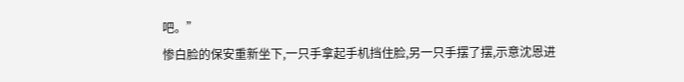吧。”
惨白脸的保安重新坐下,一只手拿起手机挡住脸,另一只手摆了摆,示意沈恩进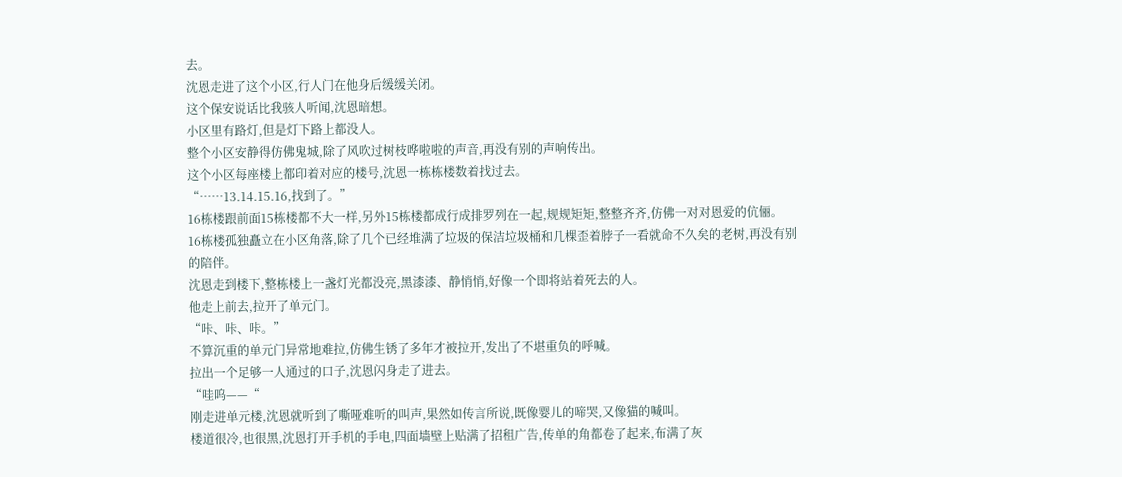去。
沈恩走进了这个小区,行人门在他身后缓缓关闭。
这个保安说话比我骇人听闻,沈恩暗想。
小区里有路灯,但是灯下路上都没人。
整个小区安静得仿佛鬼城,除了风吹过树枝哗啦啦的声音,再没有别的声响传出。
这个小区每座楼上都印着对应的楼号,沈恩一栋栋楼数着找过去。
“……13.14.15.16,找到了。”
16栋楼跟前面15栋楼都不大一样,另外15栋楼都成行成排罗列在一起,规规矩矩,整整齐齐,仿佛一对对恩爱的伉俪。
16栋楼孤独矗立在小区角落,除了几个已经堆满了垃圾的保洁垃圾桶和几棵歪着脖子一看就命不久矣的老树,再没有别的陪伴。
沈恩走到楼下,整栋楼上一盏灯光都没亮,黑漆漆、静悄悄,好像一个即将站着死去的人。
他走上前去,拉开了单元门。
“咔、咔、咔。”
不算沉重的单元门异常地难拉,仿佛生锈了多年才被拉开,发出了不堪重负的呼喊。
拉出一个足够一人通过的口子,沈恩闪身走了进去。
“哇呜——“
刚走进单元楼,沈恩就听到了嘶哑难听的叫声,果然如传言所说,既像婴儿的啼哭,又像猫的喊叫。
楼道很冷,也很黑,沈恩打开手机的手电,四面墙壁上贴满了招租广告,传单的角都卷了起来,布满了灰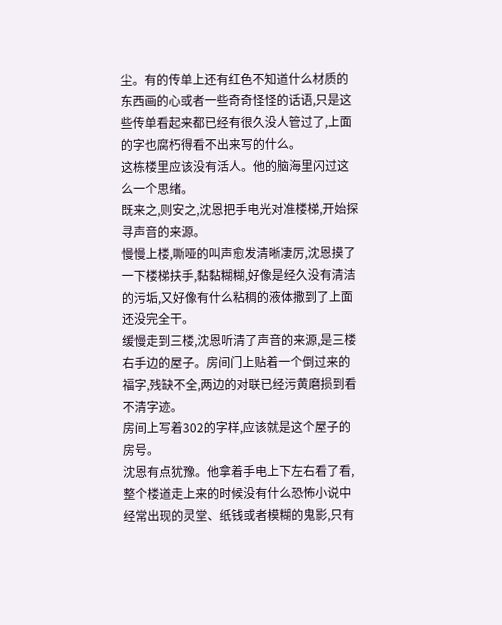尘。有的传单上还有红色不知道什么材质的东西画的心或者一些奇奇怪怪的话语,只是这些传单看起来都已经有很久没人管过了,上面的字也腐朽得看不出来写的什么。
这栋楼里应该没有活人。他的脑海里闪过这么一个思绪。
既来之,则安之,沈恩把手电光对准楼梯,开始探寻声音的来源。
慢慢上楼,嘶哑的叫声愈发清晰凄厉,沈恩摸了一下楼梯扶手,黏黏糊糊,好像是经久没有清洁的污垢,又好像有什么粘稠的液体撒到了上面还没完全干。
缓慢走到三楼,沈恩听清了声音的来源,是三楼右手边的屋子。房间门上贴着一个倒过来的福字,残缺不全,两边的对联已经污黄磨损到看不清字迹。
房间上写着302的字样,应该就是这个屋子的房号。
沈恩有点犹豫。他拿着手电上下左右看了看,整个楼道走上来的时候没有什么恐怖小说中经常出现的灵堂、纸钱或者模糊的鬼影,只有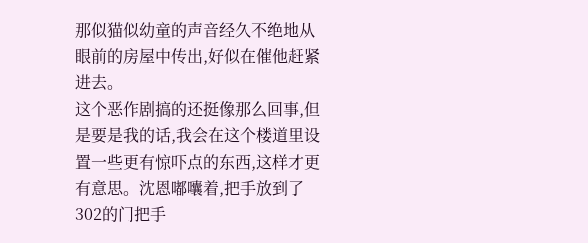那似猫似幼童的声音经久不绝地从眼前的房屋中传出,好似在催他赶紧进去。
这个恶作剧搞的还挺像那么回事,但是要是我的话,我会在这个楼道里设置一些更有惊吓点的东西,这样才更有意思。沈恩嘟囔着,把手放到了302的门把手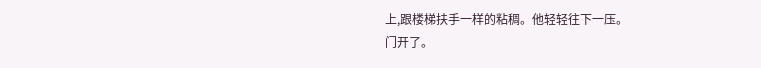上,跟楼梯扶手一样的粘稠。他轻轻往下一压。
门开了。